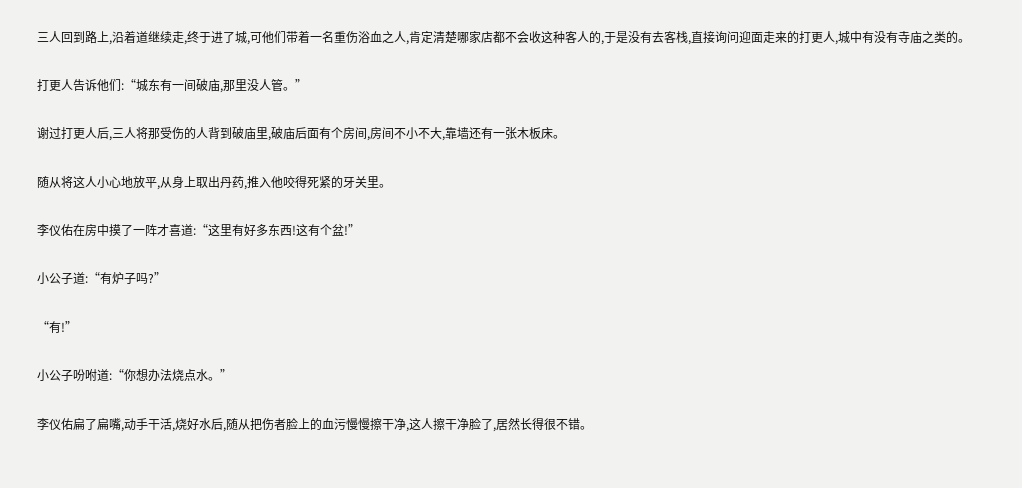三人回到路上,沿着道继续走,终于进了城,可他们带着一名重伤浴血之人,肯定清楚哪家店都不会收这种客人的,于是没有去客栈,直接询问迎面走来的打更人,城中有没有寺庙之类的。

打更人告诉他们:“城东有一间破庙,那里没人管。”

谢过打更人后,三人将那受伤的人背到破庙里,破庙后面有个房间,房间不小不大,靠墙还有一张木板床。

随从将这人小心地放平,从身上取出丹药,推入他咬得死紧的牙关里。

李仪佑在房中摸了一阵才喜道:“这里有好多东西!这有个盆!”

小公子道:“有炉子吗?”

“有!”

小公子吩咐道:“你想办法烧点水。”

李仪佑扁了扁嘴,动手干活,烧好水后,随从把伤者脸上的血污慢慢擦干净,这人擦干净脸了,居然长得很不错。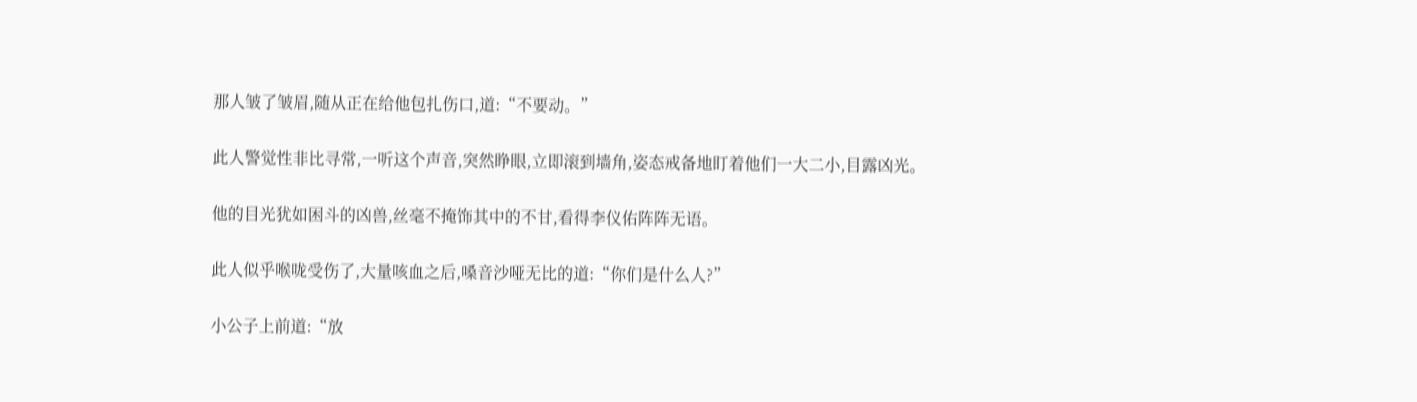那人皱了皱眉,随从正在给他包扎伤口,道:“不要动。”

此人警觉性非比寻常,一听这个声音,突然睁眼,立即滚到墙角,姿态戒备地盯着他们一大二小,目露凶光。

他的目光犹如困斗的凶兽,丝毫不掩饰其中的不甘,看得李仪佑阵阵无语。

此人似乎喉咙受伤了,大量咳血之后,嗓音沙哑无比的道:“你们是什么人?”

小公子上前道:“放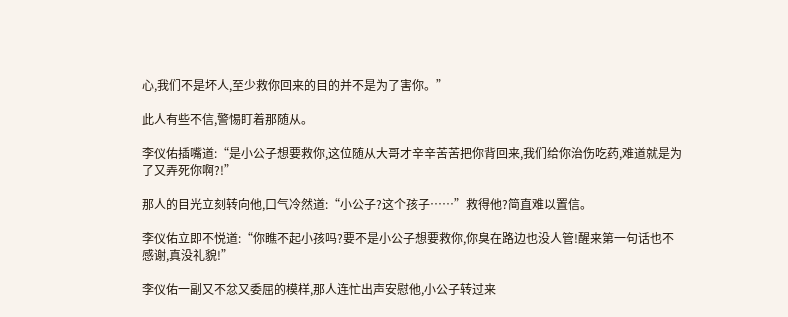心,我们不是坏人,至少救你回来的目的并不是为了害你。”

此人有些不信,警惕盯着那随从。

李仪佑插嘴道:“是小公子想要救你,这位随从大哥才辛辛苦苦把你背回来,我们给你治伤吃药,难道就是为了又弄死你啊?!”

那人的目光立刻转向他,口气冷然道:“小公子?这个孩子……”救得他?简直难以置信。

李仪佑立即不悦道:“你瞧不起小孩吗?要不是小公子想要救你,你臭在路边也没人管!醒来第一句话也不感谢,真没礼貌!”

李仪佑一副又不忿又委屈的模样,那人连忙出声安慰他,小公子转过来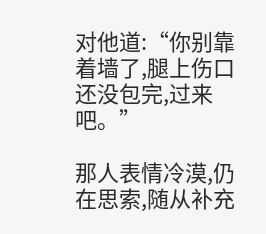对他道:“你别靠着墙了,腿上伤口还没包完,过来吧。”

那人表情冷漠,仍在思索,随从补充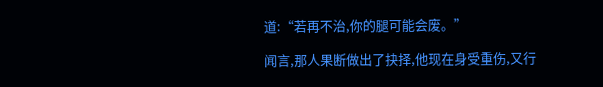道:“若再不治,你的腿可能会废。”

闻言,那人果断做出了抉择,他现在身受重伤,又行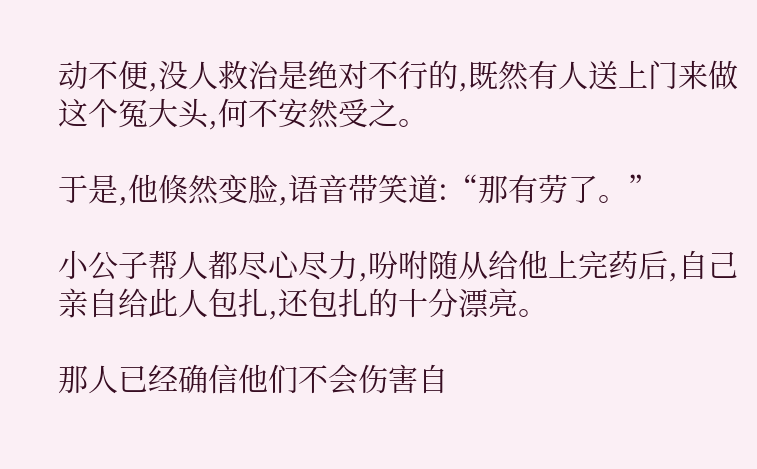动不便,没人救治是绝对不行的,既然有人送上门来做这个冤大头,何不安然受之。

于是,他倏然变脸,语音带笑道:“那有劳了。”

小公子帮人都尽心尽力,吩咐随从给他上完药后,自己亲自给此人包扎,还包扎的十分漂亮。

那人已经确信他们不会伤害自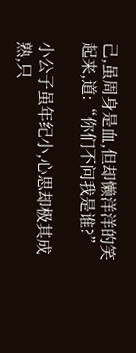己,虽周身是血,但却懒洋洋的笑起来,道:“你们不问我是谁?”

小公子虽年纪小,心思却极其成熟,只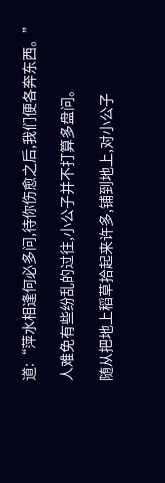道:“萍水相逢何必多问,待你伤愈之后,我们便各奔东西。”

人难免有些纷乱的过往,小公子并不打算多盘问。

随从把地上稻草拾起来许多,铺到地上,对小公子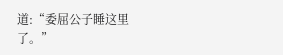道:“委屈公子睡这里了。”